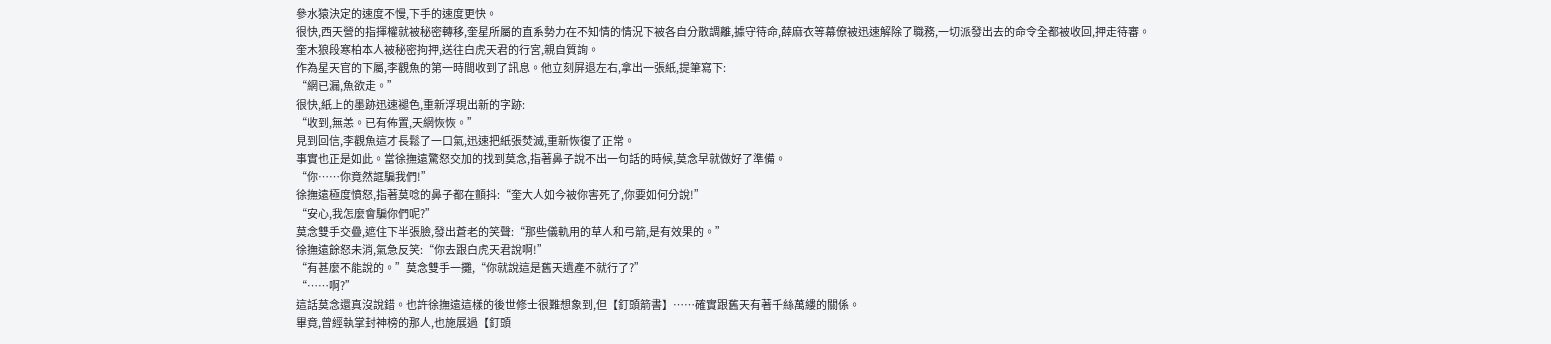參水猿決定的速度不慢,下手的速度更快。
很快,西天營的指揮權就被秘密轉移,奎星所屬的直系勢力在不知情的情況下被各自分散調離,據守待命,薛麻衣等幕僚被迅速解除了職務,一切派發出去的命令全都被收回,押走待審。
奎木狼段寒柏本人被秘密拘押,送往白虎天君的行宮,親自質詢。
作為星天官的下屬,李觀魚的第一時間收到了訊息。他立刻屏退左右,拿出一張紙,提筆寫下:
“網已漏,魚欲走。”
很快,紙上的墨跡迅速褪色,重新浮現出新的字跡:
“收到,無恙。已有佈置,天網恢恢。”
見到回信,李觀魚這才長鬆了一口氣,迅速把紙張焚滅,重新恢復了正常。
事實也正是如此。當徐撫遠驚怒交加的找到莫念,指著鼻子說不出一句話的時候,莫念早就做好了準備。
“你……你竟然誆騙我們!”
徐撫遠極度憤怒,指著莫唸的鼻子都在顫抖:“奎大人如今被你害死了,你要如何分說!”
“安心,我怎麼會騙你們呢?”
莫念雙手交疊,遮住下半張臉,發出蒼老的笑聲:“那些儀軌用的草人和弓箭,是有效果的。”
徐撫遠餘怒未消,氣急反笑:“你去跟白虎天君說啊!”
“有甚麼不能說的。”莫念雙手一攤,“你就說這是舊天遺產不就行了?”
“……啊?”
這話莫念還真沒說錯。也許徐撫遠這樣的後世修士很難想象到,但【釘頭箭書】……確實跟舊天有著千絲萬縷的關係。
畢竟,曾經執掌封神榜的那人,也施展過【釘頭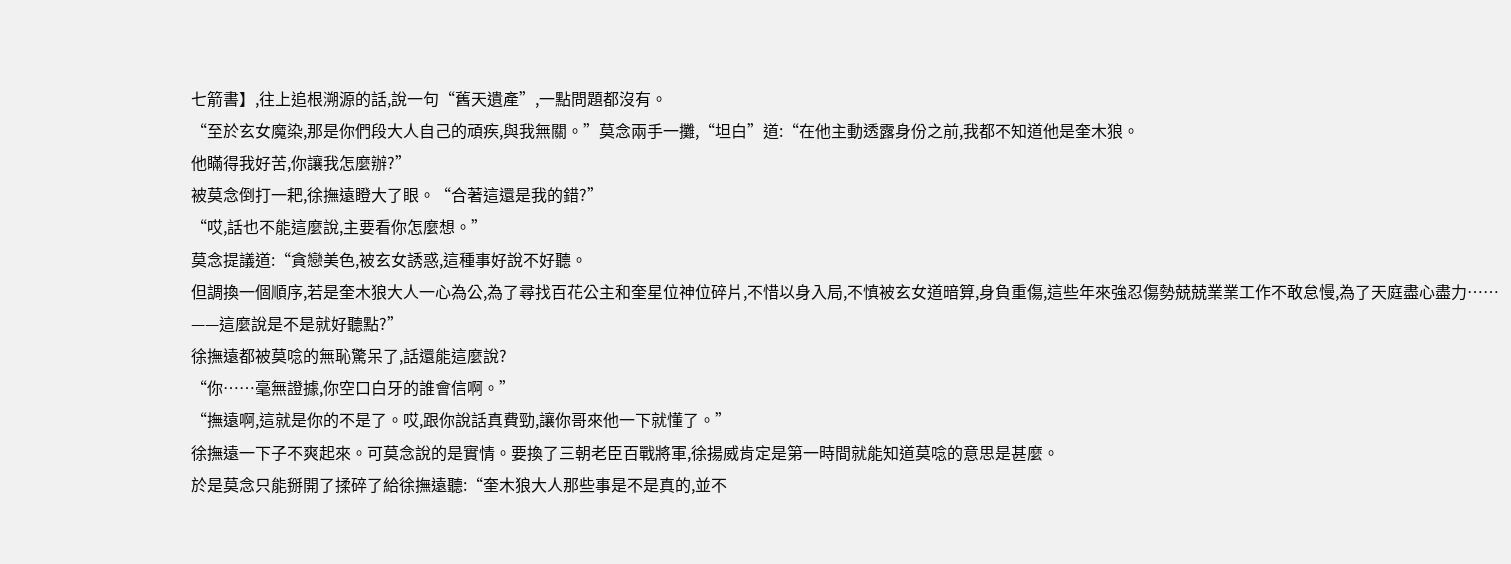七箭書】,往上追根溯源的話,說一句“舊天遺產”,一點問題都沒有。
“至於玄女魔染,那是你們段大人自己的頑疾,與我無關。”莫念兩手一攤,“坦白”道:“在他主動透露身份之前,我都不知道他是奎木狼。
他瞞得我好苦,你讓我怎麼辦?”
被莫念倒打一耙,徐撫遠瞪大了眼。“合著這還是我的錯?”
“哎,話也不能這麼說,主要看你怎麼想。”
莫念提議道:“貪戀美色,被玄女誘惑,這種事好說不好聽。
但調換一個順序,若是奎木狼大人一心為公,為了尋找百花公主和奎星位神位碎片,不惜以身入局,不慎被玄女道暗算,身負重傷,這些年來強忍傷勢兢兢業業工作不敢怠慢,為了天庭盡心盡力……
——這麼說是不是就好聽點?”
徐撫遠都被莫唸的無恥驚呆了,話還能這麼說?
“你……毫無證據,你空口白牙的誰會信啊。”
“撫遠啊,這就是你的不是了。哎,跟你說話真費勁,讓你哥來他一下就懂了。”
徐撫遠一下子不爽起來。可莫念說的是實情。要換了三朝老臣百戰將軍,徐揚威肯定是第一時間就能知道莫唸的意思是甚麼。
於是莫念只能掰開了揉碎了給徐撫遠聽:“奎木狼大人那些事是不是真的,並不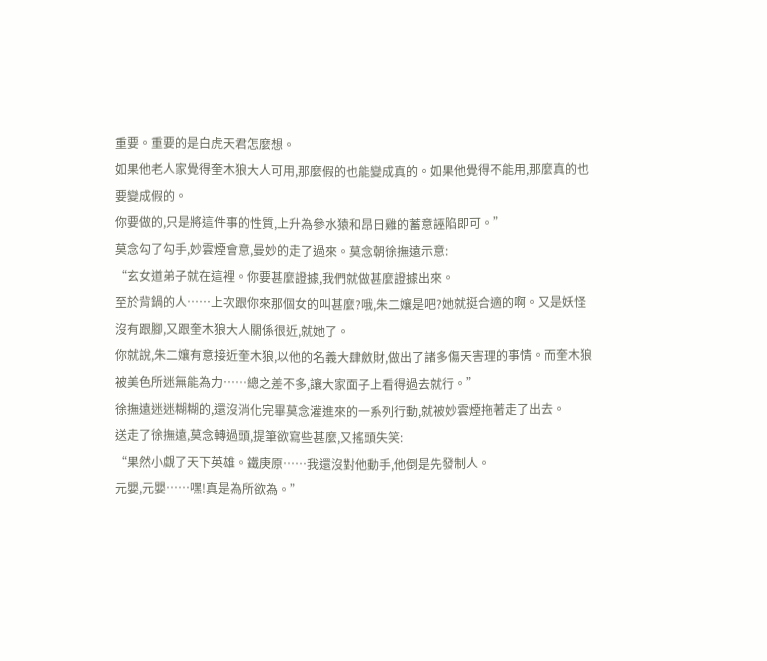重要。重要的是白虎天君怎麼想。
如果他老人家覺得奎木狼大人可用,那麼假的也能變成真的。如果他覺得不能用,那麼真的也要變成假的。
你要做的,只是將這件事的性質,上升為參水猿和昂日雞的蓄意誣陷即可。”
莫念勾了勾手,妙雲煙會意,曼妙的走了過來。莫念朝徐撫遠示意:
“玄女道弟子就在這裡。你要甚麼證據,我們就做甚麼證據出來。
至於背鍋的人……上次跟你來那個女的叫甚麼?哦,朱二孃是吧?她就挺合適的啊。又是妖怪沒有跟腳,又跟奎木狼大人關係很近,就她了。
你就說,朱二孃有意接近奎木狼,以他的名義大肆斂財,做出了諸多傷天害理的事情。而奎木狼被美色所迷無能為力……總之差不多,讓大家面子上看得過去就行。”
徐撫遠迷迷糊糊的,還沒消化完畢莫念灌進來的一系列行動,就被妙雲煙拖著走了出去。
送走了徐撫遠,莫念轉過頭,提筆欲寫些甚麼,又搖頭失笑:
“果然小覷了天下英雄。鐵庚原……我還沒對他動手,他倒是先發制人。
元嬰,元嬰……嘿!真是為所欲為。”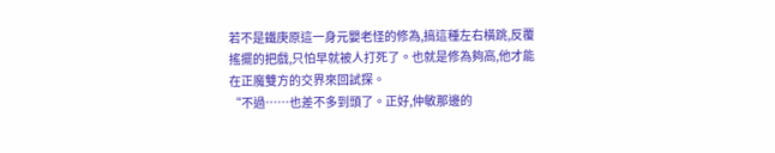若不是鐵庚原這一身元嬰老怪的修為,搞這種左右橫跳,反覆搖擺的把戲,只怕早就被人打死了。也就是修為夠高,他才能在正魔雙方的交界來回試探。
“不過……也差不多到頭了。正好,仲敏那邊的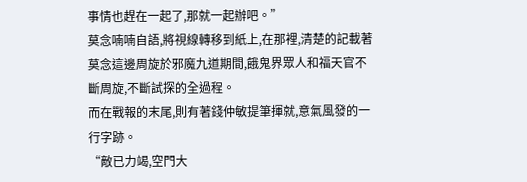事情也趕在一起了,那就一起辦吧。”
莫念喃喃自語,將視線轉移到紙上,在那裡,清楚的記載著莫念這邊周旋於邪魔九道期間,餓鬼界眾人和福天官不斷周旋,不斷試探的全過程。
而在戰報的末尾,則有著錢仲敏提筆揮就,意氣風發的一行字跡。
“敵已力竭,空門大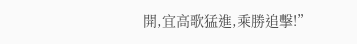開,宜高歌猛進,乘勝追擊!”